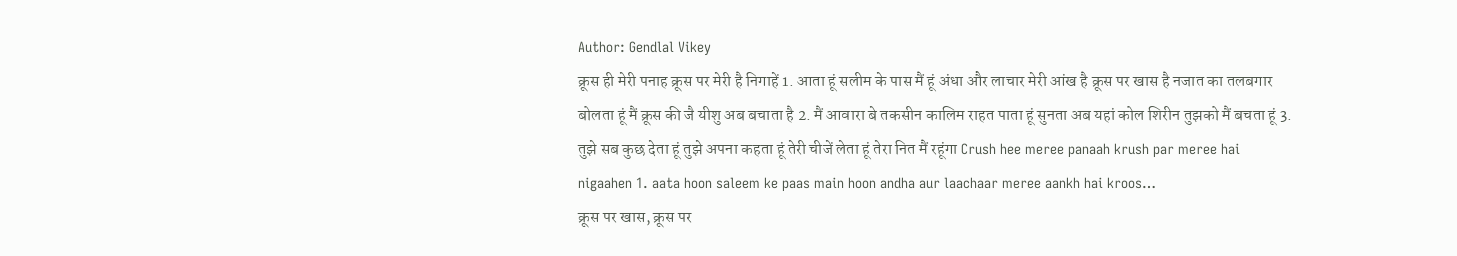Author: Gendlal Vikey
क्रूस ही मेरी पनाह क्रूस पर मेरी है निगाहें 1. आता हूं सलीम के पास मैं हूं अंधा और लाचार मेरी आंख है क्रूस पर खास है नजात का तलबगार बोलता हूं मैं क्रूस की जै यीशु अब बचाता है 2. मैं आवारा बे तकसीन कालिम राहत पाता हूं सुनता अब यहां कोल शिरीन तुझको मैं बचता हूं 3. तुझे सब कुछ देता हूं तुझे अपना कहता हूं तेरी चीजें लेता हूं तेरा नित मैं रहूंगा Crush hee meree panaah krush par meree hai nigaahen 1. aata hoon saleem ke paas main hoon andha aur laachaar meree aankh hai kroos…
क्रूस पर खास, क्रूस पर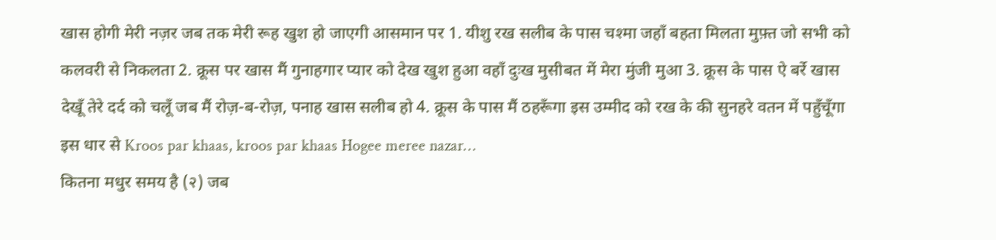खास होगी मेरी नज़र जब तक मेरी रूह खुश हो जाएगी आसमान पर 1. यीशु रख सलीब के पास चश्मा जहाँ बहता मिलता मुफ़्त जो सभी को कलवरी से निकलता 2. क्रूस पर खास मैं गुनाहगार प्यार को देख खुश हुआ वहाँ दुःख मुसीबत में मेरा मुंजी मुआ 3. क्रूस के पास ऐ बर्रे खास देखूँ तेरे दर्द को चलूँ जब मैं रोज़-ब-रोज़, पनाह खास सलीब हो 4. क्रूस के पास मैं ठहरूँगा इस उम्मीद को रख के की सुनहरे वतन में पहुँचूँगा इस धार से Kroos par khaas, kroos par khaas Hogee meree nazar…
कितना मधुर समय है (२) जब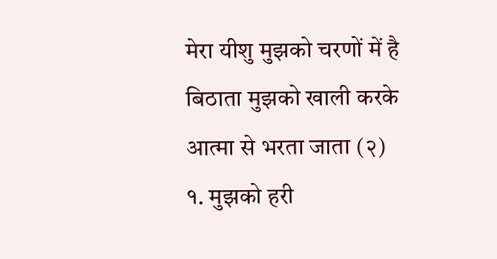मेरा यीशु मुझको चरणों में है बिठाता मुझको खाली करके आत्मा से भरता जाता (२) १. मुझको हरी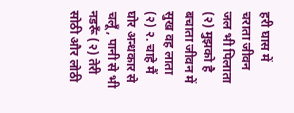हरी घास में चराता जीवन जल भी पिलाता (२) मुझको है बचाता जीवन में सुख वह लाता (२) २. चाहे मैं घोर अन्धकार से चलूँ, पानी से भी नडरूँ (२) तेरी सोठी और लोठी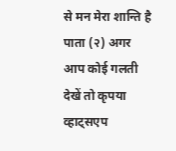से मन मेरा शान्ति है पाता (२) अगर आप कोई गलती देखें तो कृपया व्हाट्सएप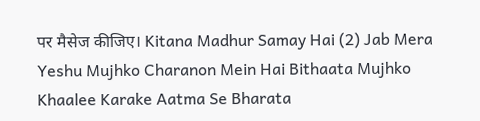पर मैसेज कीजिए। Kitana Madhur Samay Hai (2) Jab Mera Yeshu Mujhko Charanon Mein Hai Bithaata Mujhko Khaalee Karake Aatma Se Bharata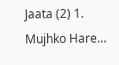Jaata (2) 1. Mujhko Hare…